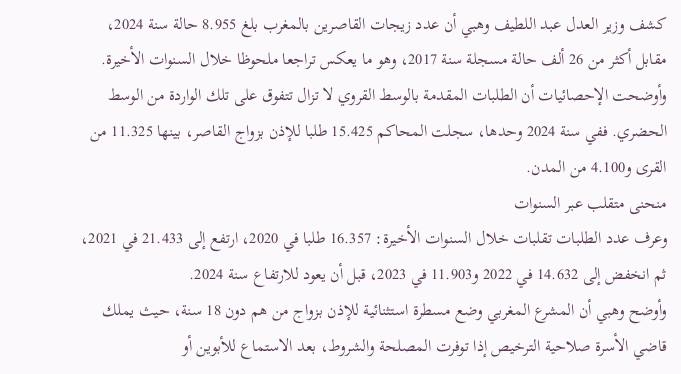كشف وزير العدل عبد اللطيف وهبي أن عدد زيجات القاصرين بالمغرب بلغ 8.955 حالة سنة 2024، مقابل أكثر من 26 ألف حالة مسجلة سنة 2017، وهو ما يعكس تراجعا ملحوظا خلال السنوات الأخيرة.
وأوضحت الإحصائيات أن الطلبات المقدمة بالوسط القروي لا تزال تتفوق على تلك الواردة من الوسط الحضري. ففي سنة 2024 وحدها، سجلت المحاكم 15.425 طلبا للإذن بزواج القاصر، بينها 11.325 من القرى و4.100 من المدن.
منحنى متقلب عبر السنوات
وعرف عدد الطلبات تقلبات خلال السنوات الأخيرة: 16.357 طلبا في 2020، ارتفع إلى 21.433 في 2021، ثم انخفض إلى 14.632 في 2022 و11.903 في 2023، قبل أن يعود للارتفاع سنة 2024.
وأوضح وهبي أن المشرع المغربي وضع مسطرة استثنائية للإذن بزواج من هم دون 18 سنة، حيث يملك قاضي الأسرة صلاحية الترخيص إذا توفرت المصلحة والشروط، بعد الاستماع للأبوين أو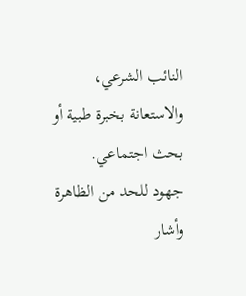النائب الشرعي، والاستعانة بخبرة طبية أو بحث اجتماعي.
جهود للحد من الظاهرة
وأشار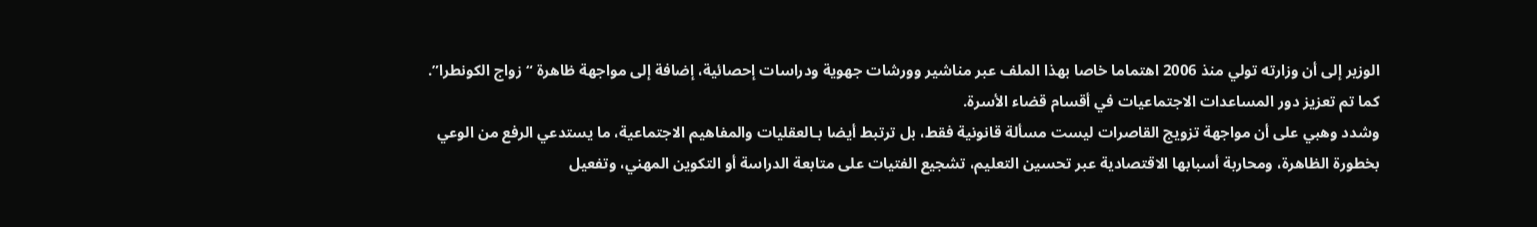الوزير إلى أن وزارته تولي منذ 2006 اهتماما خاصا بهذا الملف عبر مناشير وورشات جهوية ودراسات إحصائية، إضافة إلى مواجهة ظاهرة “زواج الكونطرا”. كما تم تعزيز دور المساعدات الاجتماعيات في أقسام قضاء الأسرة.
وشدد وهبي على أن مواجهة تزويج القاصرات ليست مسألة قانونية فقط، بل ترتبط أيضا بـالعقليات والمفاهيم الاجتماعية، ما يستدعي الرفع من الوعي بخطورة الظاهرة، ومحاربة أسبابها الاقتصادية عبر تحسين التعليم، تشجيع الفتيات على متابعة الدراسة أو التكوين المهني، وتفعيل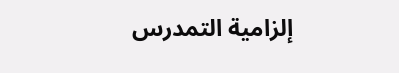إلزامية التمدرس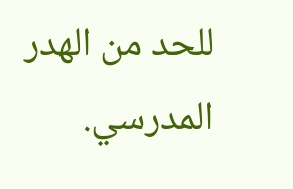للحد من الهدر المدرسي.